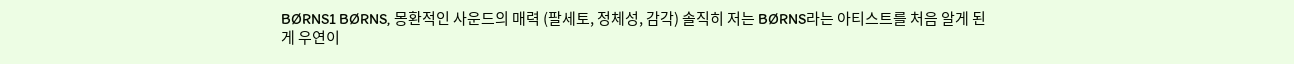BØRNS1 BØRNS, 몽환적인 사운드의 매력 (팔세토, 정체성, 감각) 솔직히 저는 BØRNS라는 아티스트를 처음 알게 된 게 우연이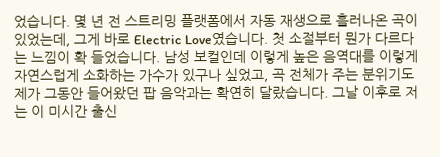었습니다. 몇 년 전 스트리밍 플랫폼에서 자동 재생으로 흘러나온 곡이 있었는데, 그게 바로 Electric Love였습니다. 첫 소절부터 뭔가 다르다는 느낌이 확 들었습니다. 남성 보컬인데 이렇게 높은 음역대를 이렇게 자연스럽게 소화하는 가수가 있구나 싶었고, 곡 전체가 주는 분위기도 제가 그동안 들어왔던 팝 음악과는 확연히 달랐습니다. 그날 이후로 저는 이 미시간 출신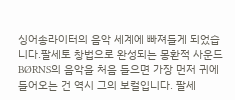싱어송라이터의 음악 세계에 빠져들게 되었습니다.팔세토 창법으로 완성되는 몽환적 사운드BØRNS의 음악을 처음 들으면 가장 먼저 귀에 들어오는 건 역시 그의 보컬입니다. 팔세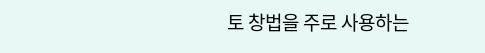토 창법을 주로 사용하는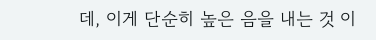데, 이게 단순히 높은 음을 내는 것 이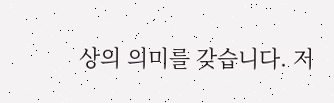상의 의미를 갖습니다. 저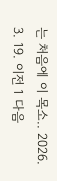는 처음에 이 목소.. 2026. 3. 19. 이전 1 다음